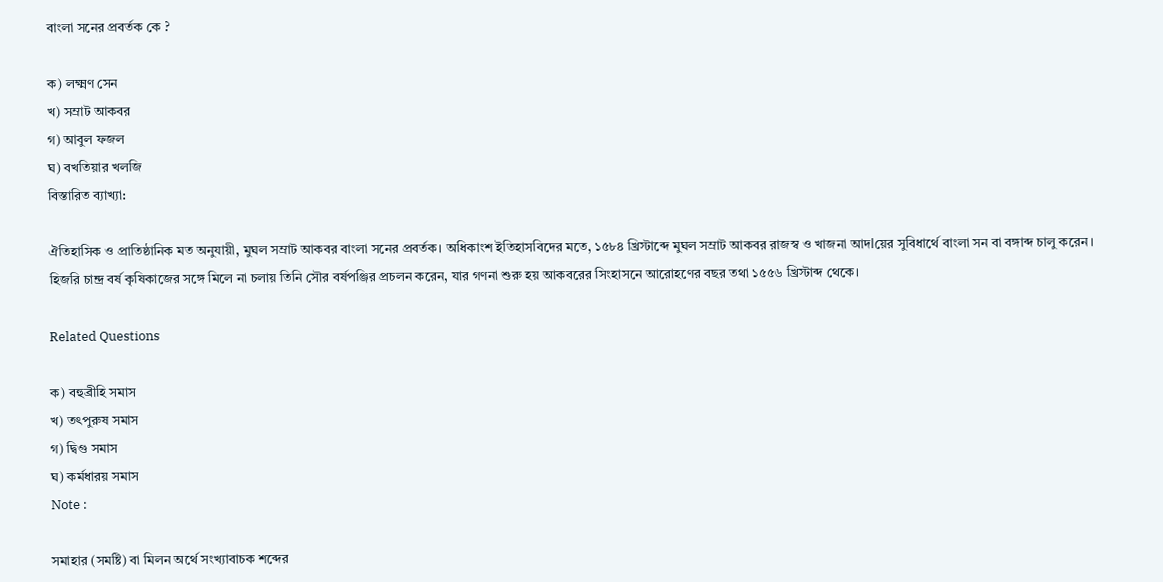বাংলা সনের প্রবর্তক কে ?

ক) লক্ষ্মণ সেন
খ) সম্রাট আকবর
গ) আবুল ফজল
ঘ) বখতিয়ার খলজি
বিস্তারিত ব্যাখ্যা:

ঐতিহাসিক ও প্রাতিষ্ঠানিক মত অনুযায়ী, মুঘল সম্রাট আকবর বাংলা সনের প্রবর্তক। অধিকাংশ ইতিহাসবিদের মতে, ১৫৮৪ খ্রিস্টাব্দে মুঘল সম্রাট আকবর রাজস্ব ও খাজনা আদاয়ের সুবিধার্থে বাংলা সন বা বঙ্গাব্দ চালু করেন। হিজরি চান্দ্র বর্ষ কৃষিকাজের সঙ্গে মিলে না চলায় তিনি সৌর বর্ষপঞ্জির প্রচলন করেন, যার গণনা শুরু হয় আকবরের সিংহাসনে আরোহণের বছর তথা ১৫৫৬ খ্রিস্টাব্দ থেকে।

Related Questions

ক) বহুব্রীহি সমাস
খ) তৎপুরুষ সমাস
গ) দ্বিগু সমাস
ঘ) কর্মধারয় সমাস
Note :

সমাহার (সমষ্টি) বা মিলন অর্থে সংখ্যাবাচক শব্দের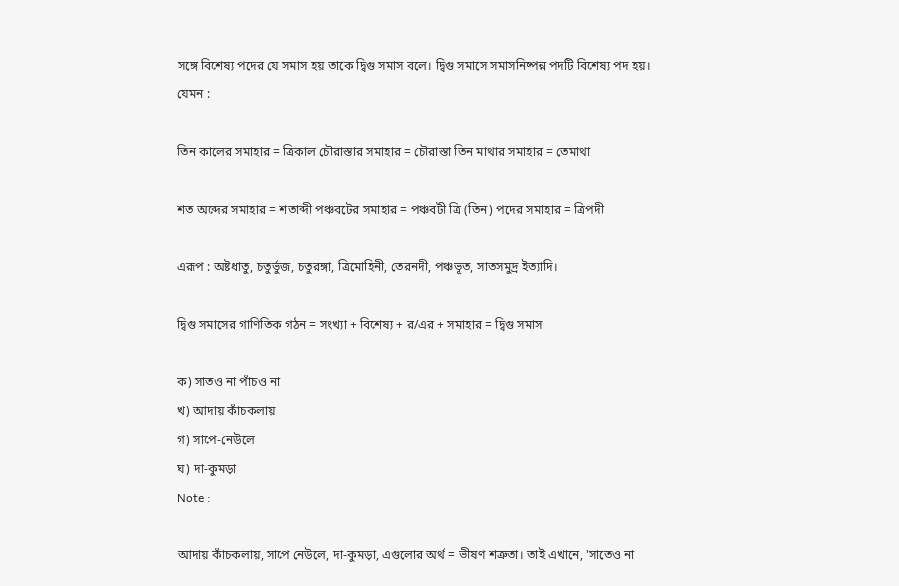সঙ্গে বিশেষ্য পদের যে সমাস হয় তাকে দ্বিগু সমাস বলে। দ্বিগু সমাসে সমাসনিষ্পন্ন পদটি বিশেষ্য পদ হয়। যেমন :

তিন কালের সমাহার = ত্রিকাল চৌরাস্তার সমাহার = চৌরাস্তা তিন মাথার সমাহার = তেমাথা

শত অব্দের সমাহার = শতাব্দী পঞ্চবটের সমাহার = পঞ্চবটী ত্রি (তিন) পদের সমাহার = ত্রিপদী

এরূপ : অষ্টধাতু, চতুর্ভুজ, চতুরঙ্গা, ত্রিমোহিনী, তেরনদী, পঞ্চভূত, সাতসমুদ্র ইত্যাদি।

দ্বিগু সমাসের গাণিতিক গঠন = সংখ্যা + বিশেষ্য + র/এর + সমাহার = দ্বিগু সমাস

ক) সাতও না পাঁচও না
খ) আদায় কাঁচকলায়
গ) সাপে-নেউলে
ঘ) দা-কুমড়া
Note :

আদায় কাঁচকলায়, সাপে নেউলে, দা-কুমড়া, এগুলোর অর্থ = ভীষণ শত্রুতা। তাই এখানে, 'সাতেও না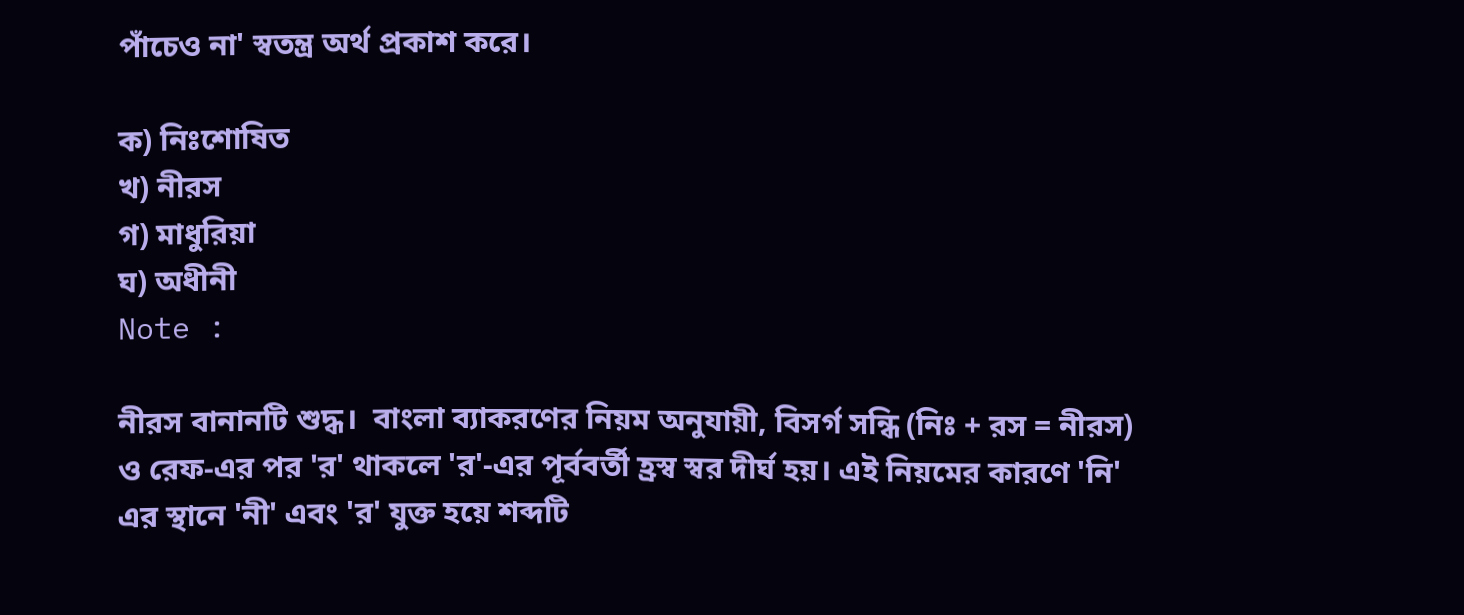পাঁচেও না' স্বতন্ত্র অর্থ প্রকাশ করে।

ক) নিঃশোষিত
খ) নীরস
গ) মাধুরিয়া
ঘ) অধীনী
Note :

নীরস বানানটি শুদ্ধ।  বাংলা ব্যাকরণের নিয়ম অনুযায়ী, বিসর্গ সন্ধি (নিঃ + রস = নীরস) ও রেফ-এর পর 'র' থাকলে 'র'-এর পূর্ববর্তী হ্রস্ব স্বর দীর্ঘ হয়। এই নিয়মের কারণে 'নি' এর স্থানে 'নী' এবং 'র' যুক্ত হয়ে শব্দটি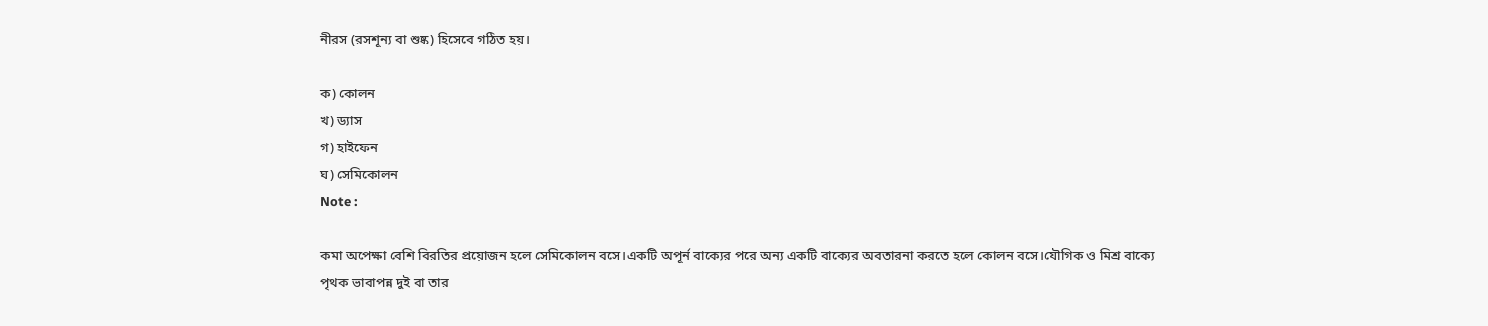নীরস (রসশূন্য বা শুষ্ক) হিসেবে গঠিত হয়।

ক) কোলন
খ) ড্যাস
গ) হাইফেন
ঘ) সেমিকোলন
Note :

কমা অপেক্ষা বেশি বিরতির প্রয়োজন হলে সেমিকোলন বসে।একটি অপূর্ন বাক্যের পরে অন্য একটি বাক্যের অবতারনা করতে হলে কোলন বসে।যৌগিক ও মিশ্র বাক্যে পৃথক ভাবাপন্ন দুই বা তার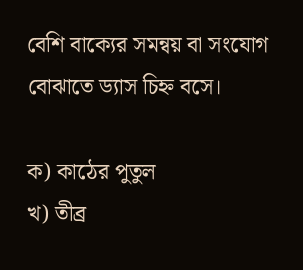বেশি বাক্যের সমন্বয় বা সংযোগ বোঝাতে ড্যাস চিহ্ন বসে।

ক) কাঠের পুতুল
খ) তীব্র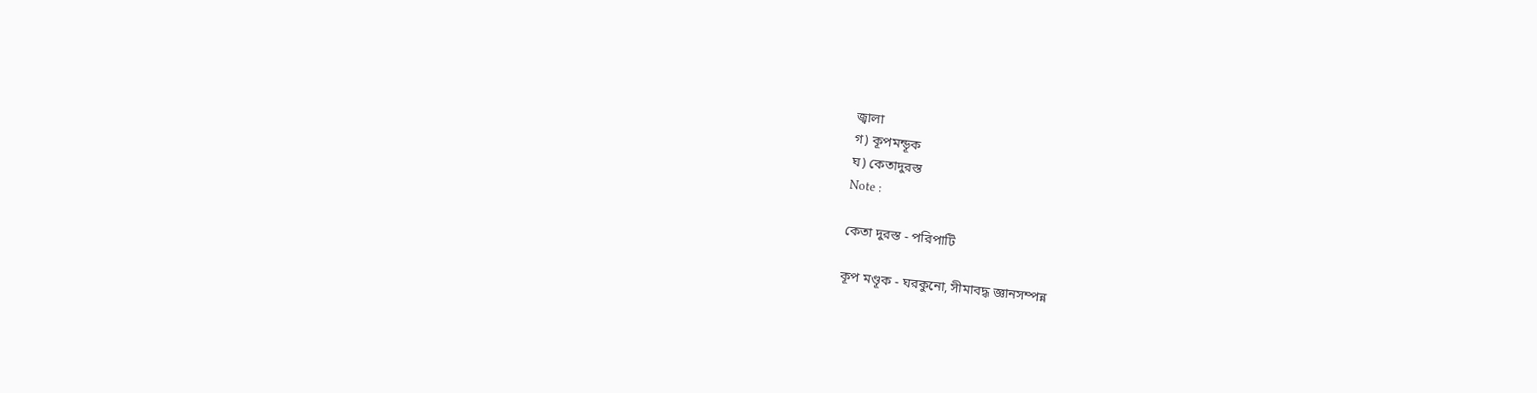জ্বালা
গ) কূপমন্ডূক
ঘ) কেতাদুরস্ত
Note :

কেতা দুরস্ত - পরিপাটি

কূপ মণ্ডূক - ঘরকুনো, সীমাবদ্ধ জ্ঞানসম্পন্ন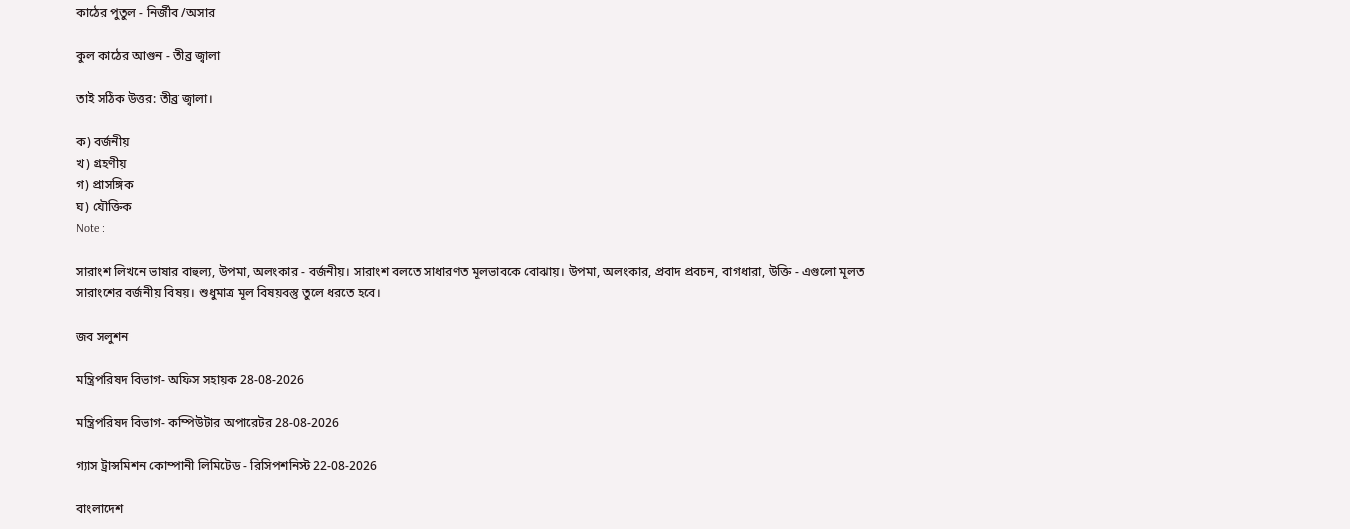কাঠের পুতুল - নির্জীব /অসার

কুল কাঠের আগুন - তীব্র জ্বালা

তাই সঠিক উত্তর: তীব্র জ্বালা।

ক) বর্জনীয়
খ) গ্রহণীয়
গ) প্রাসঙ্গিক
ঘ) যৌক্তিক
Note :

সারাংশ লিখনে ভাষার বাহুল্য, উপমা, অলংকার - বর্জনীয়। সারাংশ বলতে সাধারণত মূলভাবকে বোঝায়। উপমা, অলংকার, প্রবাদ প্রবচন, বাগধারা, উক্তি - এগুলো মূলত সারাংশের বর্জনীয় বিষয়। শুধুমাত্র মূল বিষয়বস্তু তুলে ধরতে হবে।

জব সলুশন

মন্ত্রিপরিষদ বিভাগ- অফিস সহায়ক 28-08-2026

মন্ত্রিপরিষদ বিভাগ- কম্পিউটার অপারেটর 28-08-2026

গ্যাস ট্রান্সমিশন কোম্পানী লিমিটেড - রিসিপশনিস্ট 22-08-2026

বাংলাদেশ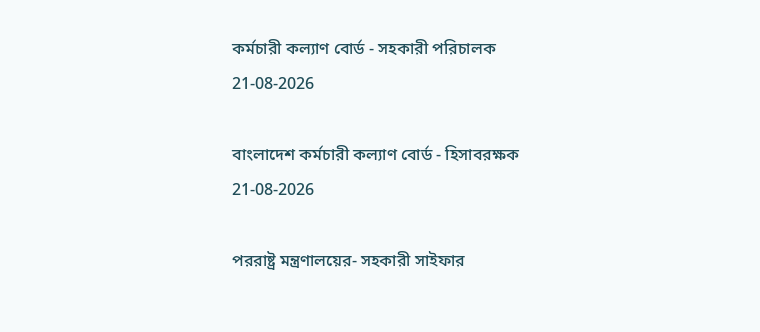কর্মচারী কল্যাণ বোর্ড - সহকারী পরিচালক 21-08-2026

বাংলাদেশ কর্মচারী কল্যাণ বোর্ড - হিসাবরক্ষক 21-08-2026

পররাষ্ট্র মন্ত্রণালয়ের- সহকারী সাইফার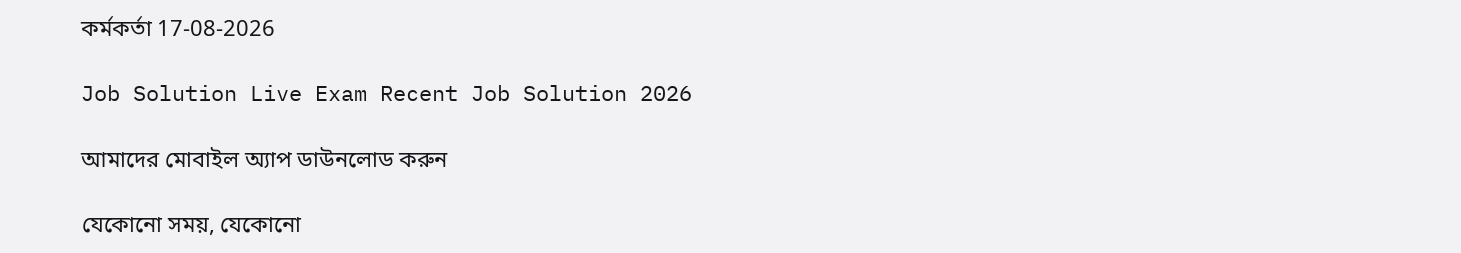কর্মকর্তা 17-08-2026

Job Solution Live Exam Recent Job Solution 2026

আমাদের মোবাইল অ্যাপ ডাউনলোড করুন

যেকোনো সময়, যেকোনো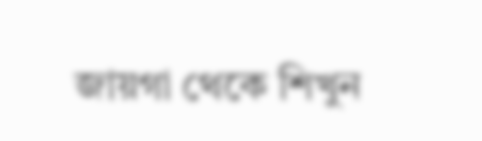জায়গা থেকে শিখুন